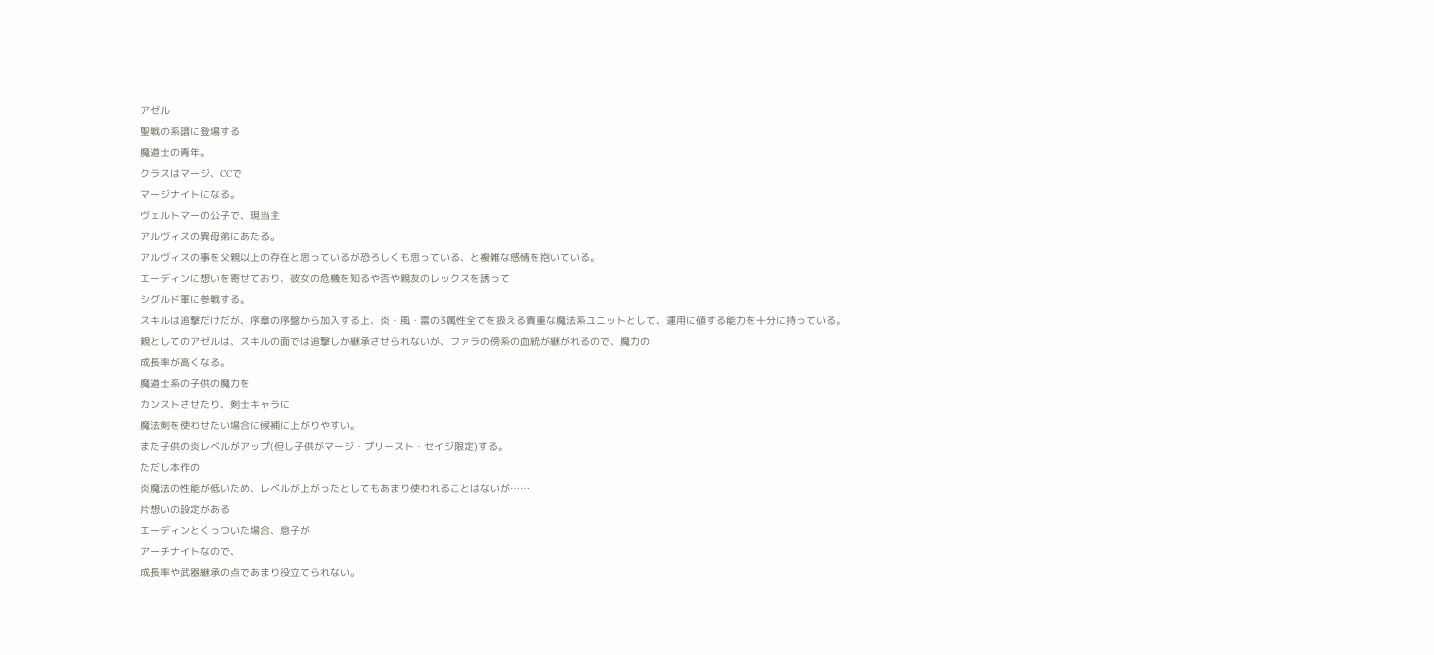アゼル
聖戦の系譜に登場する
魔道士の青年。
クラスはマージ、CCで
マージナイトになる。
ヴェルトマーの公子で、現当主
アルヴィスの異母弟にあたる。
アルヴィスの事を父親以上の存在と思っているが恐ろしくも思っている、と複雑な感情を抱いている。
エーディンに想いを寄せており、彼女の危機を知るや否や親友のレックスを誘って
シグルド軍に参戦する。
スキルは追撃だけだが、序章の序盤から加入する上、炎・風・雷の3属性全てを扱える貴重な魔法系ユニットとして、運用に値する能力を十分に持っている。
親としてのアゼルは、スキルの面では追撃しか継承させられないが、ファラの傍系の血統が継がれるので、魔力の
成長率が高くなる。
魔道士系の子供の魔力を
カンストさせたり、剣士キャラに
魔法剣を使わせたい場合に候補に上がりやすい。
また子供の炎レベルがアップ(但し子供がマージ・プリースト・セイジ限定)する。
ただし本作の
炎魔法の性能が低いため、レベルが上がったとしてもあまり使われることはないが……
片想いの設定がある
エーディンとくっついた場合、息子が
アーチナイトなので、
成長率や武器継承の点であまり役立てられない。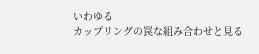いわゆる
カップリングの罠な組み合わせと見る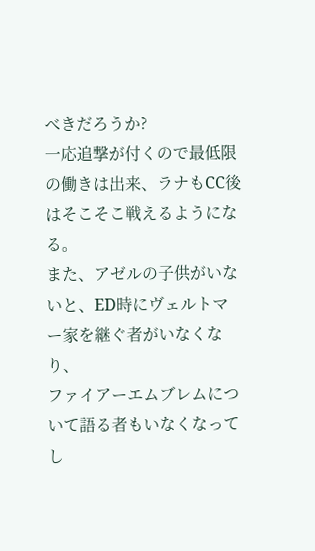べきだろうか?
一応追撃が付くので最低限の働きは出来、ラナもCC後はそこそこ戦えるようになる。
また、アゼルの子供がいないと、ED時にヴェルトマー家を継ぐ者がいなくなり、
ファイアーエムブレムについて語る者もいなくなってし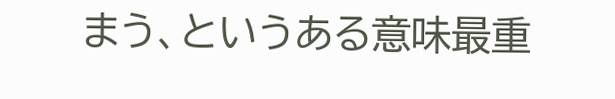まう、というある意味最重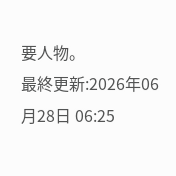要人物。
最終更新:2026年06月28日 06:25